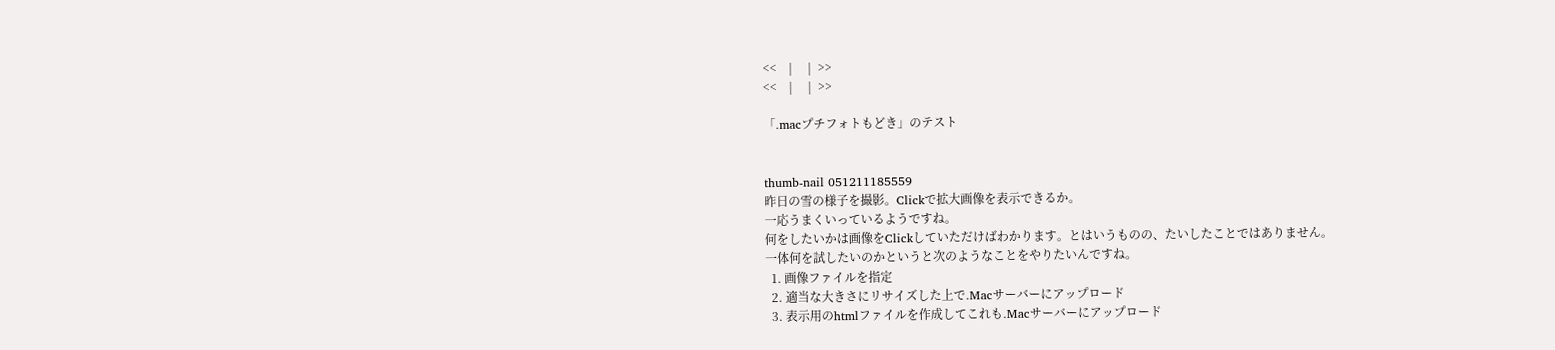<<    |     |  >>
<<    |     |  >>

「.macプチフォトもどき」のテスト


thumb-nail 051211185559
昨日の雪の様子を撮影。Clickで拡大画像を表示できるか。
一応うまくいっているようですね。
何をしたいかは画像をClickしていただけばわかります。とはいうものの、たいしたことではありません。
一体何を試したいのかというと次のようなことをやりたいんですね。
  1. 画像ファイルを指定
  2. 適当な大きさにリサイズした上で.Macサーバーにアップロード
  3. 表示用のhtmlファイルを作成してこれも.Macサーバーにアップロード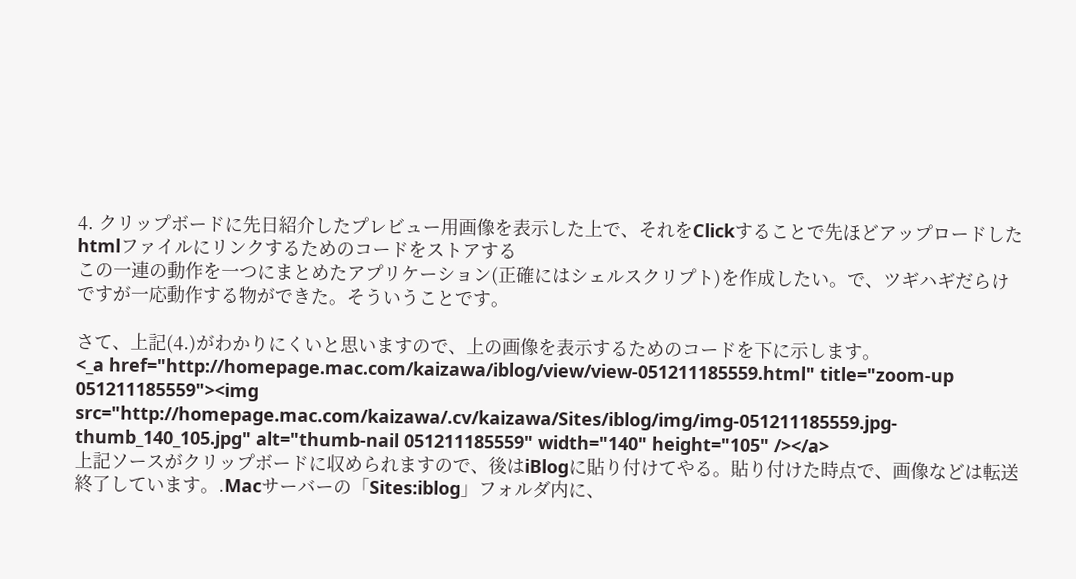4. クリップボードに先日紹介したプレビュー用画像を表示した上で、それをClickすることで先ほどアップロードしたhtmlファイルにリンクするためのコードをストアする
この一連の動作を一つにまとめたアプリケーション(正確にはシェルスクリプト)を作成したい。で、ツギハギだらけですが一応動作する物ができた。そういうことです。

さて、上記(4.)がわかりにくいと思いますので、上の画像を表示するためのコードを下に示します。
<_a href="http://homepage.mac.com/kaizawa/iblog/view/view-051211185559.html" title="zoom-up 051211185559"><img src="http://homepage.mac.com/kaizawa/.cv/kaizawa/Sites/iblog/img/img-051211185559.jpg-thumb_140_105.jpg" alt="thumb-nail 051211185559" width="140" height="105" /></a>
上記ソースがクリップボードに収められますので、後はiBlogに貼り付けてやる。貼り付けた時点で、画像などは転送終了しています。.Macサーバーの「Sites:iblog」フォルダ内に、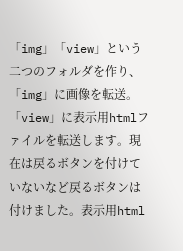「img」「view」という二つのフォルダを作り、「img」に画像を転送。「view」に表示用htmlファイルを転送します。現在は戻るボタンを付けていないなど戻るボタンは付けました。表示用html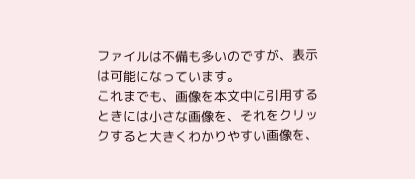ファイルは不備も多いのですが、表示は可能になっています。
これまでも、画像を本文中に引用するときには小さな画像を、それをクリックすると大きくわかりやすい画像を、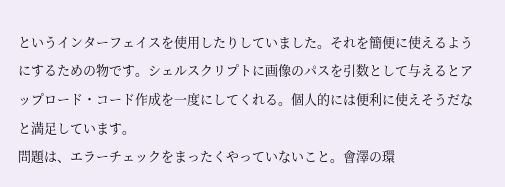というインターフェイスを使用したりしていました。それを簡便に使えるようにするための物です。シェルスクリプトに画像のパスを引数として与えるとアップロード・コード作成を一度にしてくれる。個人的には便利に使えそうだなと満足しています。
問題は、エラーチェックをまったくやっていないこと。會澤の環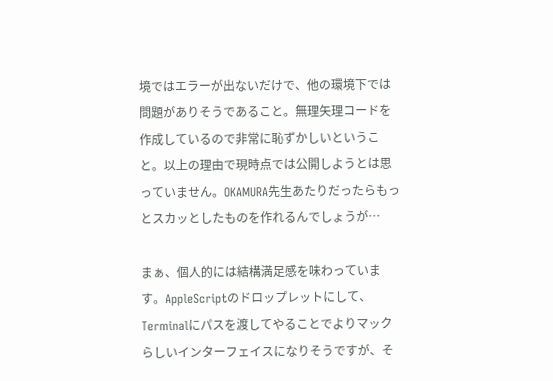境ではエラーが出ないだけで、他の環境下では問題がありそうであること。無理矢理コードを作成しているので非常に恥ずかしいということ。以上の理由で現時点では公開しようとは思っていません。OKAMURA先生あたりだったらもっとスカッとしたものを作れるんでしょうが…

まぁ、個人的には結構満足感を味わっています。AppleScriptのドロップレットにして、Terminalにパスを渡してやることでよりマックらしいインターフェイスになりそうですが、そ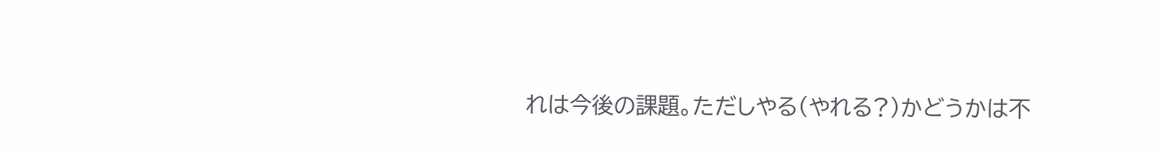れは今後の課題。ただしやる(やれる?)かどうかは不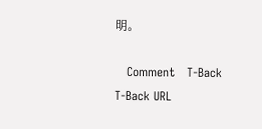明。

   Comment   T-Back
T-Back URL